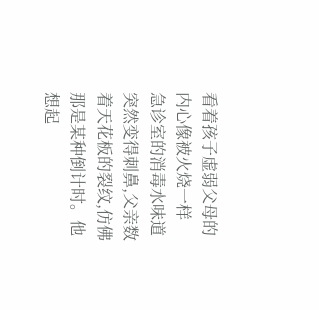看着孩子虚弱父母的内心像被火烧一样
急诊室的消毒水味道突然变得刺鼻,父亲数着天花板的裂纹,仿佛那是某种倒计时。他想起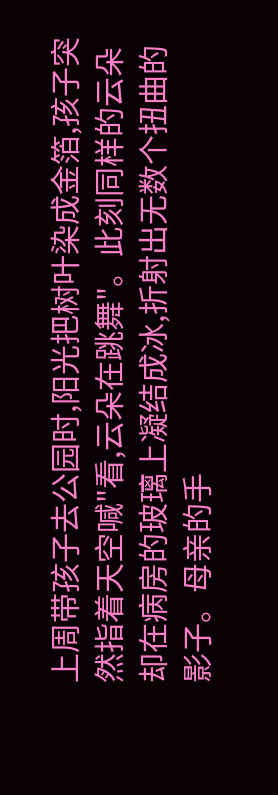上周带孩子去公园时,阳光把树叶染成金箔,孩子突然指着天空喊"看,云朵在跳舞"。此刻同样的云朵却在病房的玻璃上凝结成冰,折射出无数个扭曲的影子。母亲的手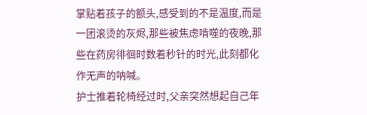掌贴着孩子的额头,感受到的不是温度,而是一团滚烫的灰烬,那些被焦虑啃噬的夜晚,那些在药房徘徊时数着秒针的时光,此刻都化作无声的呐喊。
护士推着轮椅经过时,父亲突然想起自己年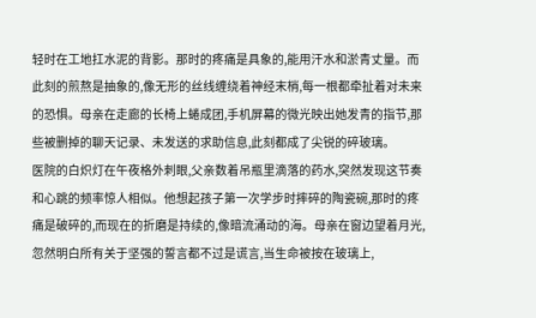轻时在工地扛水泥的背影。那时的疼痛是具象的,能用汗水和淤青丈量。而此刻的煎熬是抽象的,像无形的丝线缠绕着神经末梢,每一根都牵扯着对未来的恐惧。母亲在走廊的长椅上蜷成团,手机屏幕的微光映出她发青的指节,那些被删掉的聊天记录、未发送的求助信息,此刻都成了尖锐的碎玻璃。
医院的白炽灯在午夜格外刺眼,父亲数着吊瓶里滴落的药水,突然发现这节奏和心跳的频率惊人相似。他想起孩子第一次学步时摔碎的陶瓷碗,那时的疼痛是破碎的,而现在的折磨是持续的,像暗流涌动的海。母亲在窗边望着月光,忽然明白所有关于坚强的誓言都不过是谎言,当生命被按在玻璃上,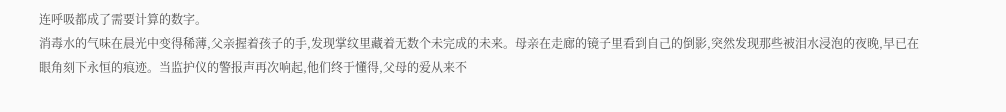连呼吸都成了需要计算的数字。
消毒水的气味在晨光中变得稀薄,父亲握着孩子的手,发现掌纹里藏着无数个未完成的未来。母亲在走廊的镜子里看到自己的倒影,突然发现那些被泪水浸泡的夜晚,早已在眼角刻下永恒的痕迹。当监护仪的警报声再次响起,他们终于懂得,父母的爱从来不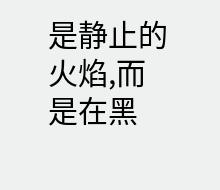是静止的火焰,而是在黑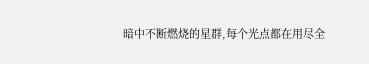暗中不断燃烧的星群,每个光点都在用尽全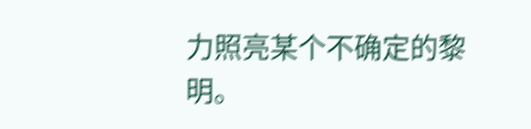力照亮某个不确定的黎明。